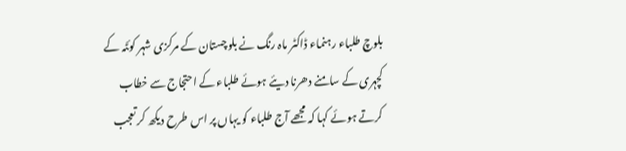بلوچ طلباء رہنماء ڈاکٹر ماہ رنگ نے بلوچستان کے مرکزی شہر کوئٹہ کے کچہری کے سامنے دھرنا دیئے ہوئے طلباء کے احتجاج سے خطاب کرتے ہوئے کہا کہ مجھے آج طلباء کو یہاں پر اس طرح دیکھ کر تعجب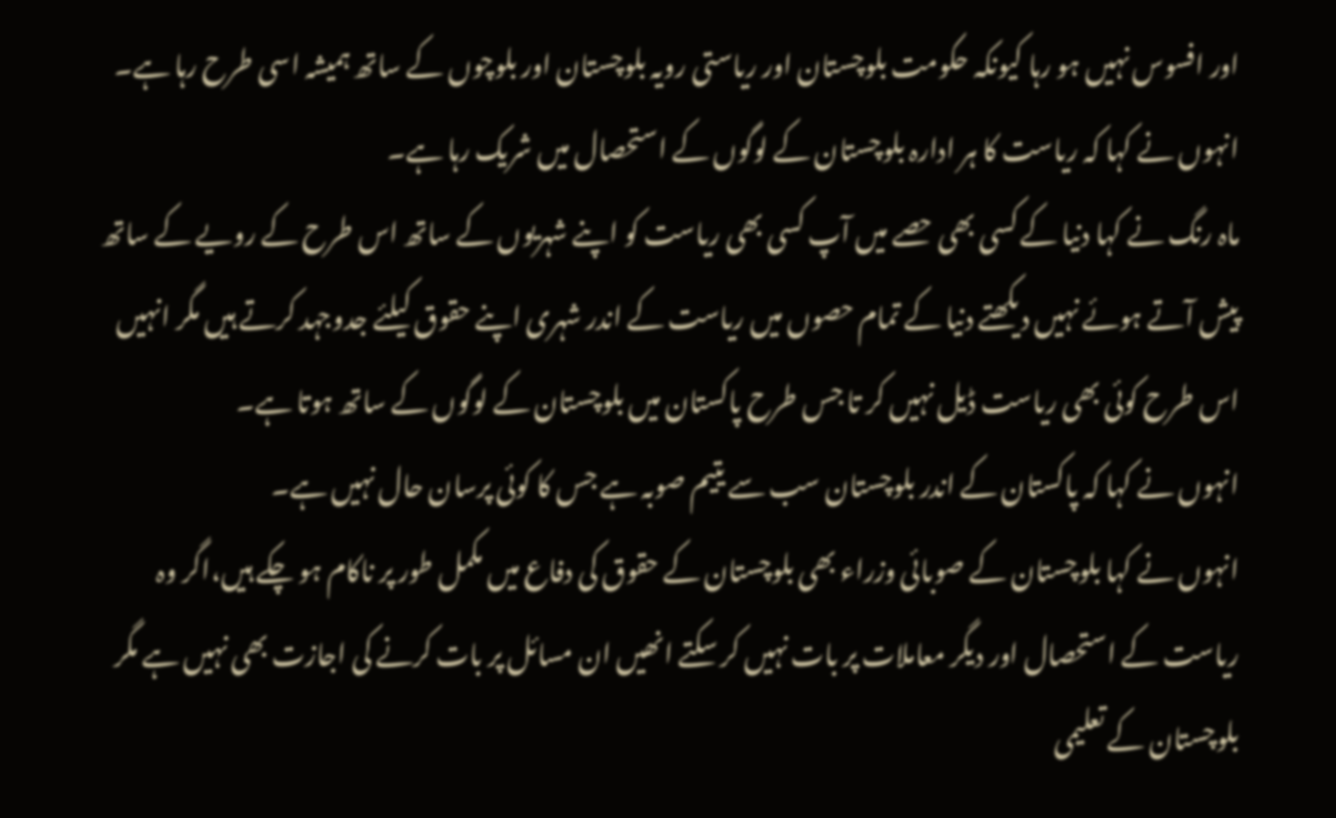اور افسوس نہیں ہو رہا کیونکہ حکومت بلوچستان اور ریاستی رویہ بلوچستان اور بلوچوں کے ساتھ ہمیشہ اسی طرح رہا ہے۔
انہوں نے کہا کہ ریاست کا ہر ادارہ بلوچستان کے لوگوں کے استحصال میں شریک رہا ہے۔
ماہ رنگ نے کہا دنیا کے کسی بھی حصے میں آپ کسی بھی ریاست کو اپنے شہریوں کے ساتھ اس طرح کے رویے کے ساتھ پیش آتے ہوئے نہیں دیکھتے دنیا کے تمام حصوں میں ریاست کے اندر شہری اپنے حقوق کیلئے جدوجہد کرتے ہیں مگر انہیں اس طرح کوئی بھی ریاست ڈیل نہیں کر تا جس طرح پاکستان میں بلوچستان کے لوگوں کے ساتھ ہوتا ہے۔
انہوں نے کہا کہ پاکستان کے اندر بلوچستان سب سے یتیم صوبہ ہے جس کا کوئی پرسان حال نہیں ہے۔
انہوں نے کہا بلوچستان کے صوبائی وزراء بھی بلوچستان کے حقوق کی دفاع میں مکمل طور پر ناکام ہو چکے ہیں،اگر وہ ریاست کے استحصال اور دیگر معاملات پر بات نہیں کر سکتے انھیں ان مسائل پر بات کرنے کی اجازت بھی نہیں ہے مگر بلوچستان کے تعلیمی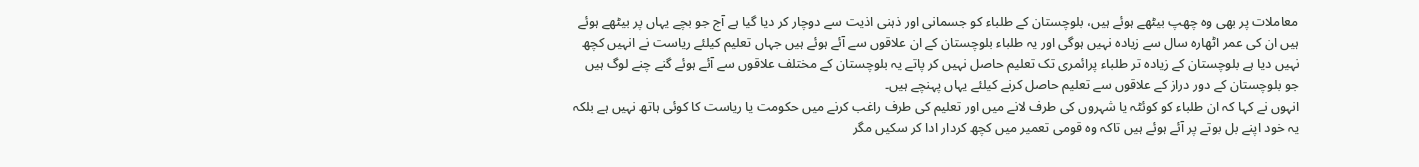معاملات پر بھی وہ چھپ بیٹھے ہوئے ہیں، بلوچستان کے طلباء کو جسمانی اور ذہنی اذیت سے دوچار کر دیا گیا ہے آج جو بچے یہاں پر بیٹھے ہوئے ہیں ان کی عمر اٹھارہ سال سے زیادہ نہیں ہوگی اور یہ طلباء بلوچستان کے ان علاقوں سے آئے ہوئے ہیں جہاں تعلیم کیلئے ریاست نے انہیں کچھ نہیں دیا ہے بلوچستان کے زیادہ تر طلباء پرائمری تک تعلیم حاصل نہیں کر پاتے یہ بلوچستان کے مختلف علاقوں سے آئے ہوئے گنے چنے لوگ ہیں جو بلوچستان کے دور دراز کے علاقوں سے تعلیم حاصل کرنے کیلئے یہاں پہنچے ہیں۔
انہوں نے کہا کہ ان طلباء کو کوئٹہ یا شہروں کی طرف لانے میں اور تعلیم کی طرف راغب کرنے میں حکومت یا ریاست کا کوئی ہاتھ نہیں ہے بلکہ یہ خود اپنے بل بوتے پر آئے ہوئے ہیں تاکہ وہ قومی تعمیر میں کچھ کردار ادا کر سکیں مگر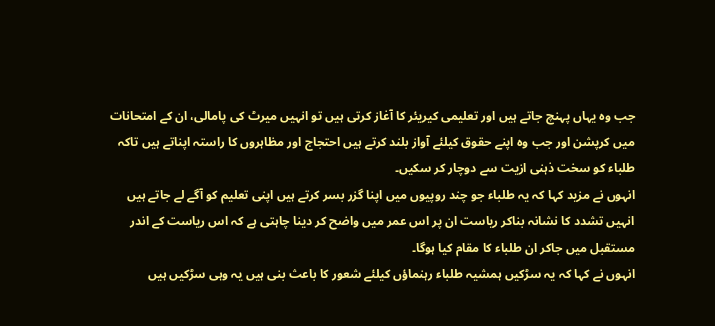جب وہ یہاں پہنچ جاتے ہیں اور تعلیمی کیریئر کا آغاز کرتی ہیں تو انہیں میرٹ کی پامالی، ان کے امتحانات میں کرپشن اور جب وہ اپنے حقوق کیلئے آواز بلند کرتے ہیں احتجاج اور مظاہروں کا راستہ اپناتے ہیں تاکہ طلباء کو سخت ذہنی ازیت سے دوچار کر سکیں۔
انہوں نے مزید کہا کہ یہ طلباء جو چند روپیوں میں اپنا گزر بسر کرتے ہیں اپنی تعلیم کو آگے لے جاتے ہیں انہیں تشدد کا نشانہ بناکر ریاست ان پر اس عمر میں واضح کر دینا چاہتی ہے کہ اس ریاست کے اندر مستقبل میں جاکر ان طلباء کا مقام کیا ہوگا۔
انہوں نے کہا کہ یہ سڑکیں ہمشیہ طلباء رہنماؤں کیلئے شعور کا باعث بنی ہیں یہ وہی سڑکیں ہیں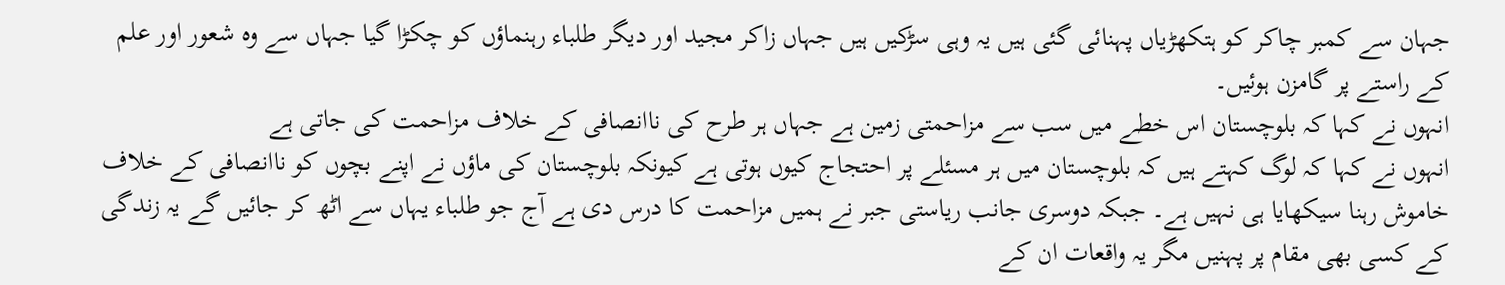جہان سے کمبر چاکر کو ہتکھڑیاں پہنائی گئی ہیں یہ وہی سڑکیں ہیں جہاں زاکر مجید اور دیگر طلباء رہنماؤں کو چکڑا گیا جہاں سے وہ شعور اور علم کے راستے پر گامزن ہوئیں۔
انہوں نے کہا کہ بلوچستان اس خطے میں سب سے مزاحمتی زمین ہے جہاں ہر طرح کی ناانصافی کے خلاف مزاحمت کی جاتی ہے
انہوں نے کہا کہ لوگ کہتے ہیں کہ بلوچستان میں ہر مسئلے پر احتجاج کیوں ہوتی ہے کیونکہ بلوچستان کی ماؤں نے اپنے بچوں کو ناانصافی کے خلاف خاموش رہنا سیکھایا ہی نہیں ہے۔ جبکہ دوسری جانب ریاستی جبر نے ہمیں مزاحمت کا درس دی ہے آج جو طلباء یہاں سے اٹھ کر جائیں گے یہ زندگی کے کسی بھی مقام پر پہنیں مگر یہ واقعات ان کے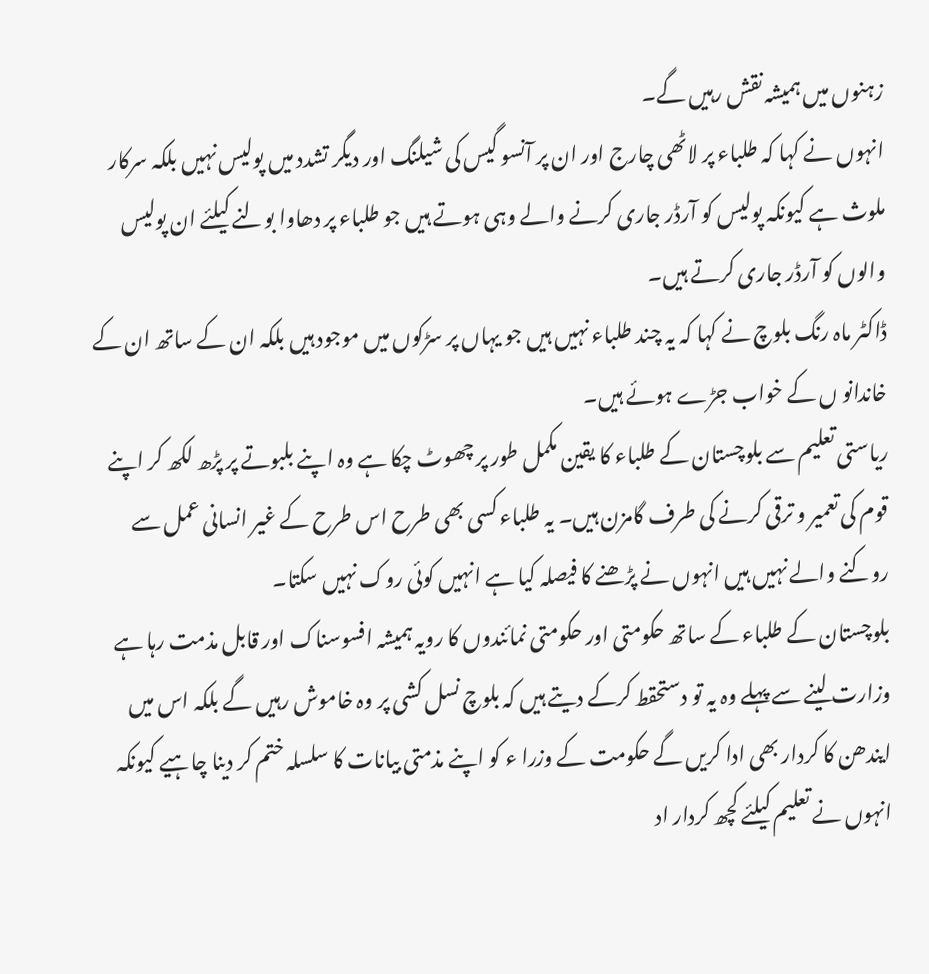زہنوں میں ہمیشہ نقش رہیں گے۔
انہوں نے کہا کہ طلباء پر لاٹھی چارج اور ان پر آنسو گیس کی شیلنگ اور دیگر تشدد میں پولیس نہیں بلکہ سرکار ملوث ہے کیونکہ پولیس کو آرڈر جاری کرنے والے وہی ہوتے ہیں جو طلباء پر دھاوا بولنے کیلئے ان پولیس والوں کو آرڈر جاری کرتے ہیں۔
ڈاکٹر ماہ رنگ بلوچ نے کہا کہ یہ چند طلباء نہیں ہیں جو یہاں پر سڑکوں میں موجود ہیں بلکہ ان کے ساتھ ان کے خاندانو ں کے خواب جڑے ہوئے ہیں۔
ریاستی تعلیم سے بلوچستان کے طلباء کا یقین مکمل طور پر چھوٹ چکا ہے وہ اپنے بلبوتے پر پڑھ لکھ کر اپنے قوم کی تعمیر و ترقی کرنے کی طرف گامزن ہیں۔ یہ طلباء کسی بھی طرح اس طرح کے غیر انسانی عمل سے روکنے والے نہیں ہیں انہوں نے پڑھنے کا فیصلہ کیا ہے انہیں کوئی روک نہیں سکتا۔
بلوچستان کے طلباء کے ساتھ حکومتی اور حکومتی نمائندوں کا رویہ ہمیشہ افسوسناک اور قابل مذمت رہا ہے وزارت لینے سے پہلے وہ یہ تو دستحقط کرکے دیتے ہیں کہ بلوچ نسل کشی پر وہ خاموش رہیں گے بلکہ اس میں ایندھن کا کردار بھی ادا کریں گے حکومت کے وزرا ء کو اپنے مذمتی بیانات کا سلسلہ ختم کر دینا چاہیے کیونکہ انہوں نے تعلیم کیلئے کچھ کردار اد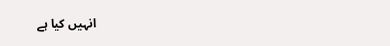انہیں کیا ہے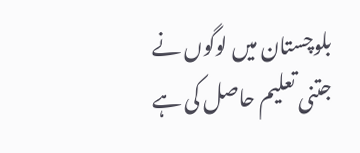بلوچستان میں لوگوں نے جتنی تعلیم حاصل کی ہے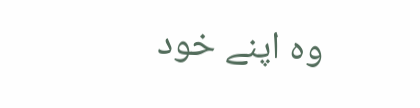وہ اپنے خود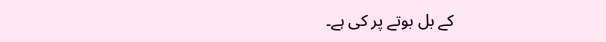کے بل بوتے پر کی ہے۔